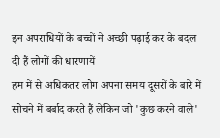इन अपराधियों के बच्चों ने अच्छी पढ़ाई कर के बदल दी हैं लोगों की धारणायें
हम में से अधिकतर लोग अपना समय दूसरों के बारे में सोचने में बर्बाद करते हैं लेकिन जो 'कुछ करने वाले'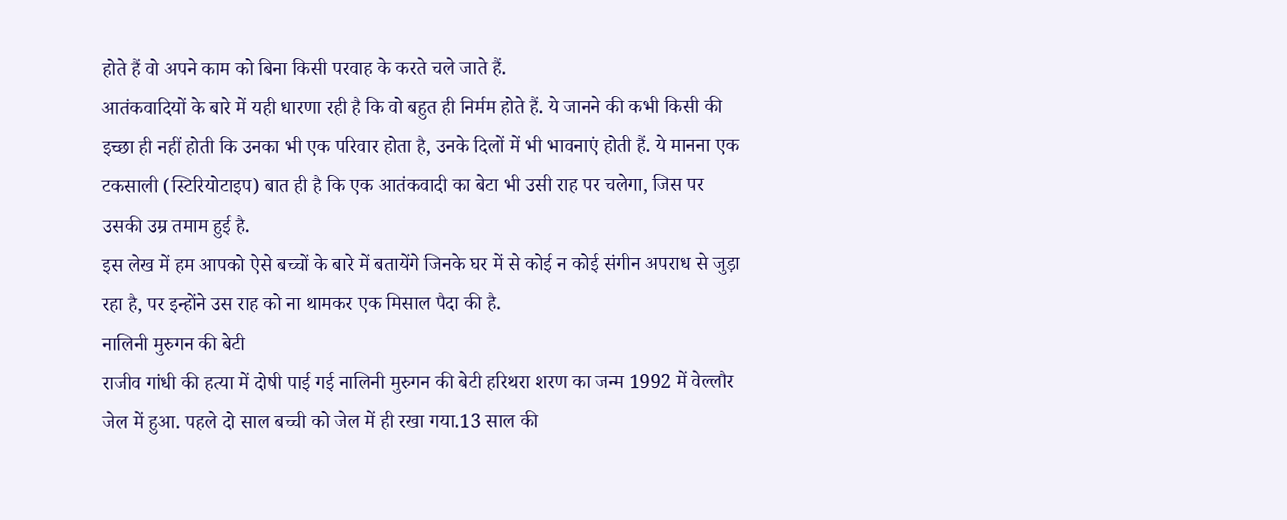होते हैं वो अपने काम को बिना किसी परवाह के करते चले जाते हैं.
आतंकवादियों के बारे में यही धारणा रही है कि वो बहुत ही निर्मम होते हैं. ये जानने की कभी किसी की इच्छा ही नहीं होती कि उनका भी एक परिवार होता है, उनके दिलों में भी भावनाएं होती हैं. ये मानना एक टकसाली (स्टिरियोटाइप) बात ही है कि एक आतंकवादी का बेटा भी उसी राह पर चलेगा, जिस पर उसकी उम्र तमाम हुई है.
इस लेख में हम आपको ऐसे बच्चों के बारे में बतायेंगे जिनके घर में से कोई न कोई संगीन अपराध से जुड़ा रहा है, पर इन्होंने उस राह को ना थामकर एक मिसाल पैदा की है.
नालिनी मुरुगन की बेटी
राजीव गांधी की हत्या में दोषी पाई गई नालिनी मुरुगन की बेटी हरिथरा शरण का जन्म 1992 में वेल्लौर जेल में हुआ. पहले दो साल बच्ची को जेल में ही रखा गया.13 साल की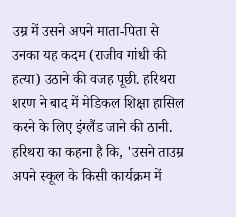उम्र में उसने अपने माता-पिता से उनका यह कदम (राजीव गांधी की हत्या) उठाने की वजह पूछी. हरिथरा शरण ने बाद में मेडिकल शिक्षा हासिल करने के लिए इंग्लैंड जाने की ठानी. हरिथरा का कहना है कि, 'उसने ताउम्र अपने स्कूल के किसी कार्यक्रम में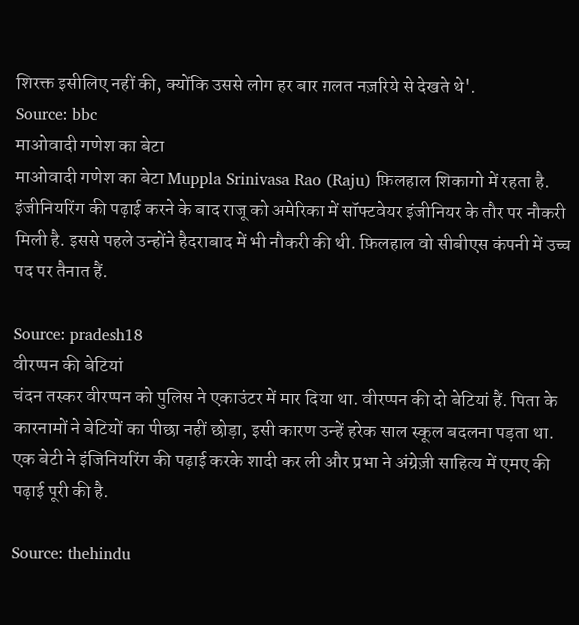शिरक्त इसीलिए नहीं की, क्योंकि उससे लोग हर बार ग़लत नज़रिये से देखते थे'.
Source: bbc
माओवादी गणेश का बेटा
माओवादी गणेश का बेटा Muppla Srinivasa Rao (Raju) फ़िलहाल शिकागो में रहता है. इंजीनियरिंग की पढ़ाई करने के बाद राजू को अमेरिका में सॉफ्टवेयर इंजीनियर के तौर पर नौकरी मिली है. इससे पहले उन्होंने हैदराबाद में भी नौकरी की थी. फ़िलहाल वो सीबीएस कंपनी में उच्च पद पर तैनात हैं.

Source: pradesh18
वीरप्पन की बेटियां
चंदन तस्कर वीरप्पन को पुलिस ने एकाउंटर में मार दिया था. वीरप्पन की दो बेटियां हैं. पिता के कारनामों ने बेटियों का पीछा नहीं छोड़ा, इसी कारण उन्हें हरेक साल स्कूल बदलना पड़ता था. एक बेटी ने इंजिनियरिंग की पढ़ाई करके शादी कर ली और प्रभा ने अंग्रेज़ी साहित्य में एमए की पढ़ाई पूरी की है.

Source: thehindu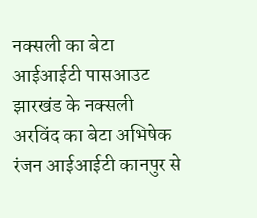नक्सली का बेटा आईआईटी पासआउट
झारखंड के नक्सली अरविंद का बेटा अभिषेक रंजन आईआईटी कानपुर से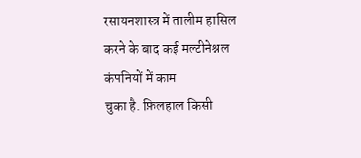रसायनशास्त्र में तालीम हासिल करने के बाद कई मल्टीनेश्नल कंपनियों में काम
चुका है. फ़िलहाल किसी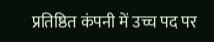प्रतिष्ठित कंपनी में उच्च पद पर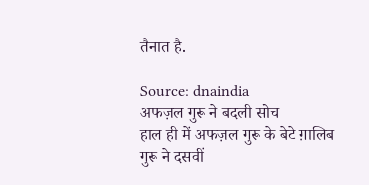तैनात है.

Source: dnaindia
अफज़ल गुरू ने बदली सोच
हाल ही में अफज़ल गुरू के बेटे ग़ालिब गुरू ने दसवीं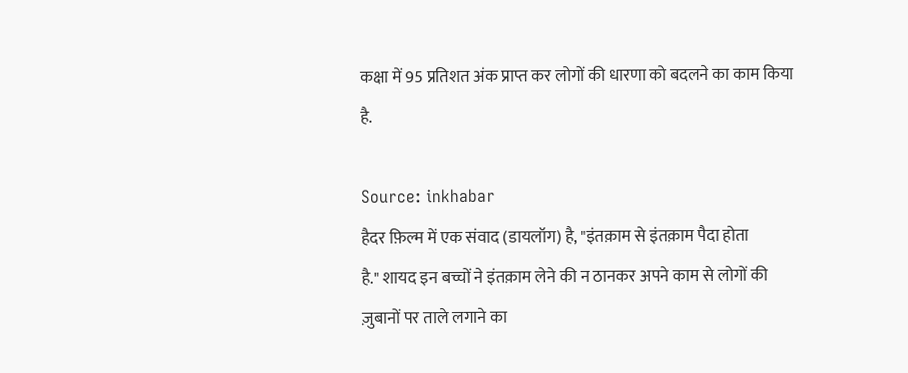कक्षा में 95 प्रतिशत अंक प्राप्त कर लोगों की धारणा को बदलने का काम किया है.

Source: inkhabar
हैदर फ़िल्म में एक संवाद (डायलॉग) है, "इंतक़ाम से इंतक़ाम पैदा होता
है." शायद इन बच्चों ने इंतक़ाम लेने की न ठानकर अपने काम से लोगों की
ज़ुबानों पर ताले लगाने का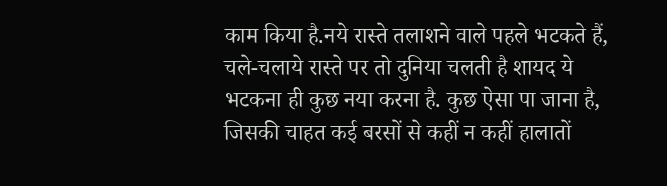काम किया है.नये रास्ते तलाशने वाले पहले भटकते हैं, चले-चलाये रास्ते पर तो दुनिया चलती है शायद ये भटकना ही कुछ नया करना है. कुछ ऐसा पा जाना है, जिसकी चाहत कई बरसों से कहीं न कहीं हालातों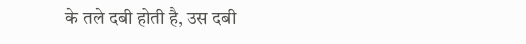के तले दबी होती है, उस दबी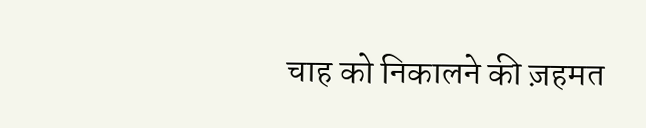चाह को निकालने की ज़हमत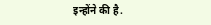इन्होंने की है.